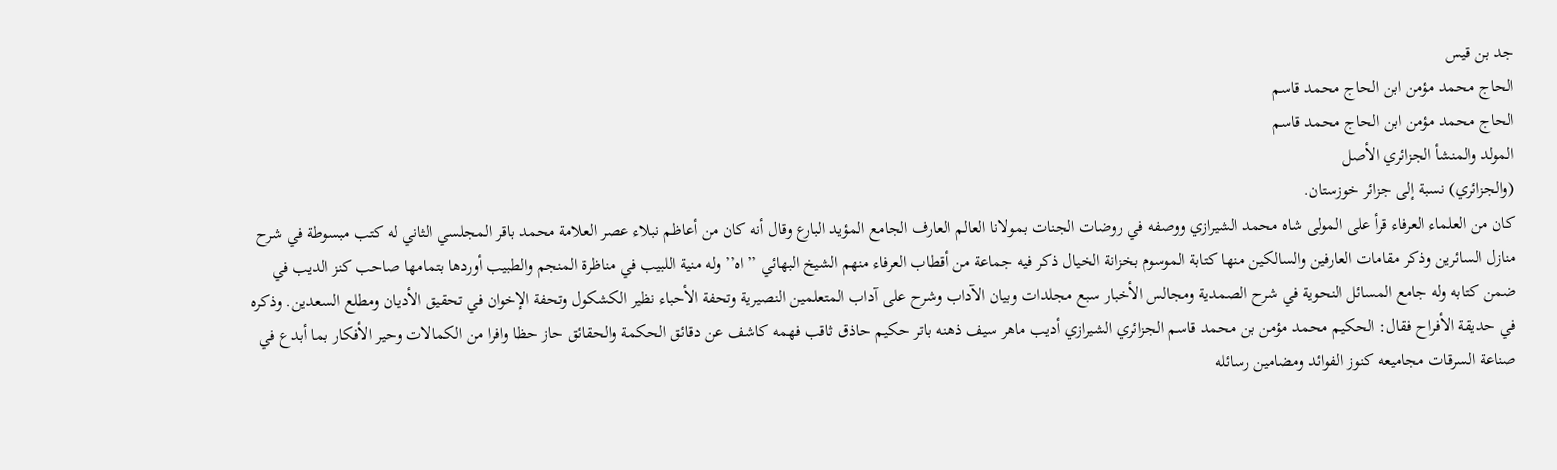جد بن قيس
الحاج محمد مؤمن ابن الحاج محمد قاسم
الحاج محمد مؤمن ابن الحاج محمد قاسم
المولد والمنشأ الجزائري الأصل
(والجزائري) نسبة إلى جزائر خوزستان.
كان من العلماء العرفاء قرأ على المولى شاه محمد الشيرازي ووصفه في روضات الجنات بمولانا العالم العارف الجامع المؤيد البارع وقال أنه كان من أعاظم نبلاء عصر العلامة محمد باقر المجلسي الثاني له كتب مبسوطة في شرح منازل السائرين وذكر مقامات العارفين والسالكين منها كتابة الموسوم بخزانة الخيال ذكر فيه جماعة من أقطاب العرفاء منهم الشيخ البهائي ’’اه’’ وله منية اللبيب في مناظرة المنجم والطبيب أوردها بتمامها صاحب كنز الديب في ضمن كتابه وله جامع المسائل النحوية في شرح الصمدية ومجالس الأخبار سبع مجلدات وبيان الآداب وشرح على آداب المتعلمين النصيرية وتحفة الأحباء نظير الكشكول وتحفة الإخوان في تحقيق الأديان ومطلع السعدين. وذكره في حديقة الأفراح فقال: الحكيم محمد مؤمن بن محمد قاسم الجزائري الشيرازي أديب ماهر سيف ذهنه باتر حكيم حاذق ثاقب فهمه كاشف عن دقائق الحكمة والحقائق حاز حظا وافرا من الكمالات وحير الأفكار بما أبدع في صناعة السرقات مجاميعه كنوز الفوائد ومضامين رسائله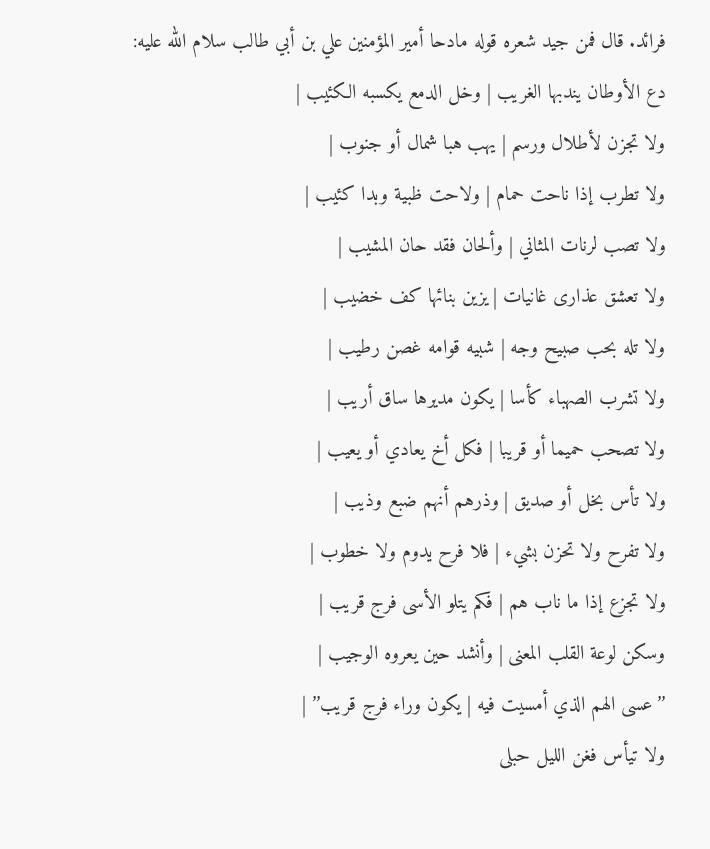فرائد. قال فمن جيد شعره قوله مادحا أمير المؤمنين علي بن أبي طالب سلام الله عليه:
دع الأوطان يندبها الغريب | وخل الدمع يكسبه الكئيب |
ولا تجزن لأطلال ورسم | يهب هبا شمال أو جنوب |
ولا تطرب إذا ناحت حمام | ولاحت ظبية وبدا كئيب |
ولا تصب لرنات المثاني | وألحان فقد حان المشيب |
ولا تعشق عذارى غانيات | يزين بنائها كف خضيب |
ولا تله بحب صبيح وجه | شبيه قوامه غصن رطيب |
ولا تشرب الصهباء كأسا | يكون مديرها ساق أريب |
ولا تصحب حميما أو قريبا | فكل أخ يعادي أو يعيب |
ولا تأس بخل أو صديق | وذرهم أنهم ضبع وذيب |
ولا تفرح ولا تحزن بشيء | فلا فرح يدوم ولا خطوب |
ولا تجزع إذا ما ناب هم | فكم يتلو الأسى فرج قريب |
وسكن لوعة القلب المعنى | وأنشد حين يعروه الوجيب |
’’عسى الهم الذي أمسيت فيه | يكون وراء فرج قريب’’ |
ولا تيأس فغن الليل حبلى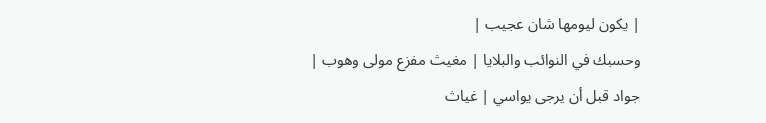| يكون ليومها شان عجيب |
وحسبك في النوائب والبلايا | مغيث مفزع مولى وهوب |
جواد قبل أن يرجى يواسي | غياث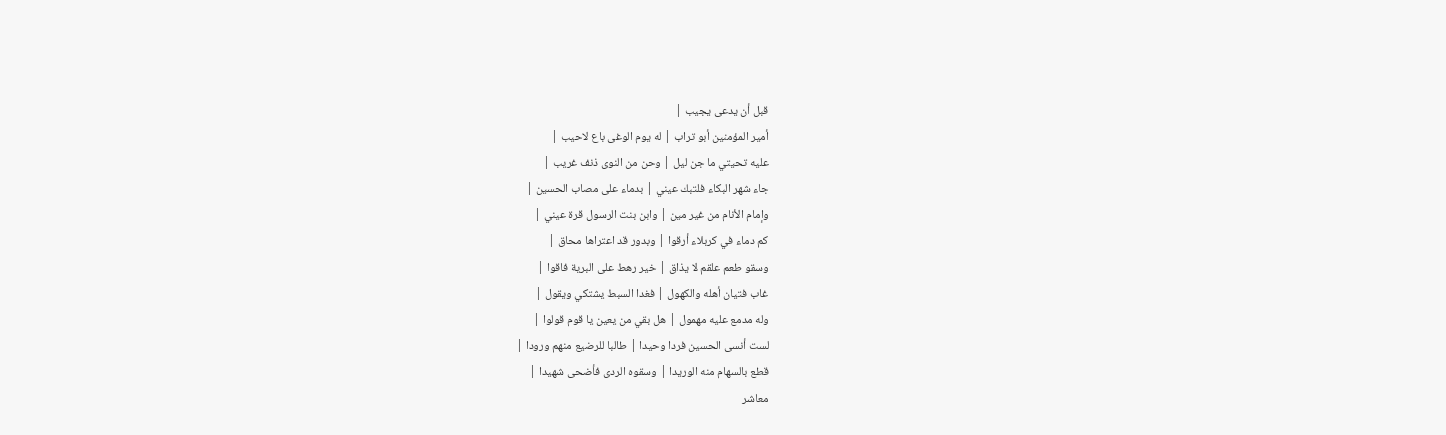قبل أن يدعى يجيب |
أمير المؤمنين أبو تراب | له يوم الوغى باع لاحيب |
عليه تحيتي ما جن ليل | وحن من النوى ذنف غريب |
جاء شهر البكاء فلتبك عيني | بدماء على مصاب الحسين |
وإمام الأنام من غير مين | وابن بنت الرسول قرة عيني |
كم دماء في كربلاء أرقوا | وبدور قد اعتراها محاق |
وسقو طعم علقم لا يذاق | خير رهط على البرية فاقوا |
غاب فتيان أهله والكهول | فغدا السبط يشتكي ويقول |
وله مدمع عليه مهمول | هل بقي من يعين يا قوم قولوا |
لست أنسى الحسين فردا وحيدا | طالبا للرضيع منهم ورودا |
قطع بالسهام منه الوريدا | وسقوه الردى فأضحى شهيدا |
معاشر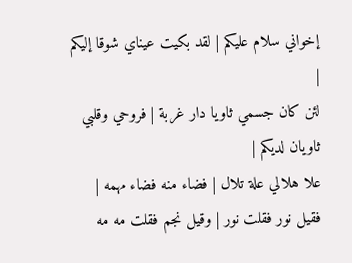إخواني سلام عليكم | لقد بكيت عيناي شوقا إليكم |
لئن كان جسمي ثاويا دار غربة | فروحي وقلبي ثاويان لديكم |
علا هلالي علة تلال | فضاء منه فضاء مهمه |
فقيل نور فقلت نور | وقيل نجم فقلت مه مه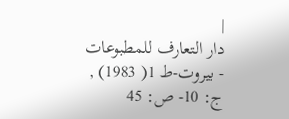|
دار التعارف للمطبوعات - بيروت-ط 1( 1983) , ج: 10- ص: 45